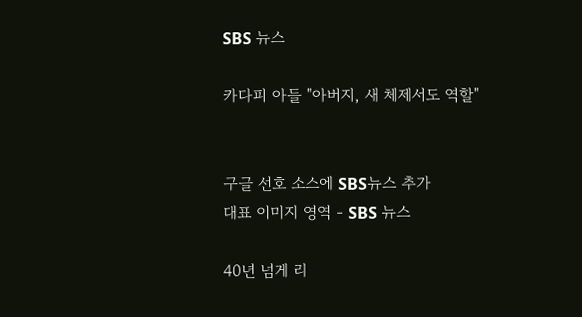SBS 뉴스

카다피 아들 "아버지, 새 체제서도 역할"


구글 선호 소스에 SBS뉴스 추가
대표 이미지 영역 - SBS 뉴스

40년 넘게 리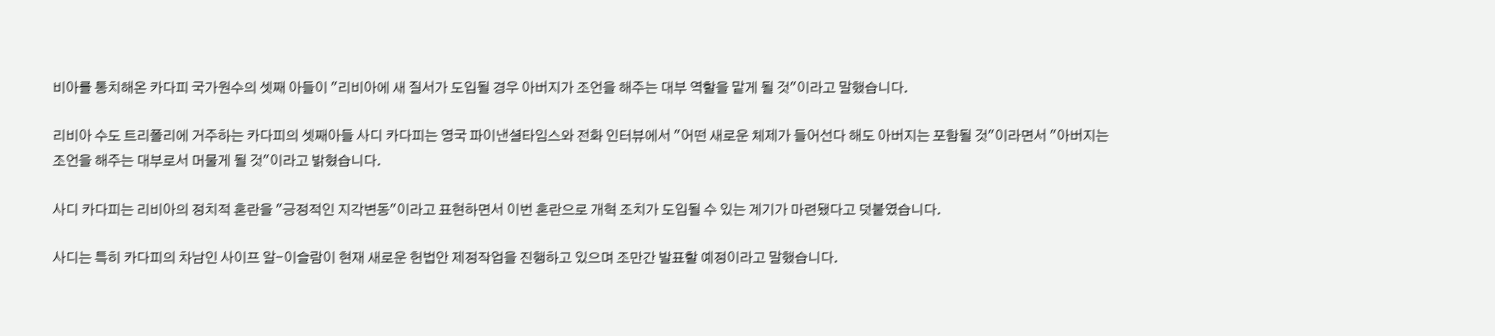비아를 통치해온 카다피 국가원수의 셋째 아들이 "리비아에 새 질서가 도입될 경우 아버지가 조언을 해주는 대부 역할을 맡게 될 것"이라고 말했습니다.

리비아 수도 트리폴리에 거주하는 카다피의 셋째아들 사디 카다피는 영국 파이낸셜타임스와 전화 인터뷰에서 "어떤 새로운 체제가 들어선다 해도 아버지는 포함될 것"이라면서 "아버지는 조언을 해주는 대부로서 머물게 될 것"이라고 밝혔습니다.

사디 카다피는 리비아의 정치적 혼란을 "긍정적인 지각변동"이라고 표현하면서 이번 혼란으로 개혁 조치가 도입될 수 있는 계기가 마련됐다고 덧붙였습니다.

사디는 특히 카다피의 차남인 사이프 알-이슬람이 현재 새로운 헌법안 제정작업을 진행하고 있으며 조만간 발표할 예정이라고 말했습니다.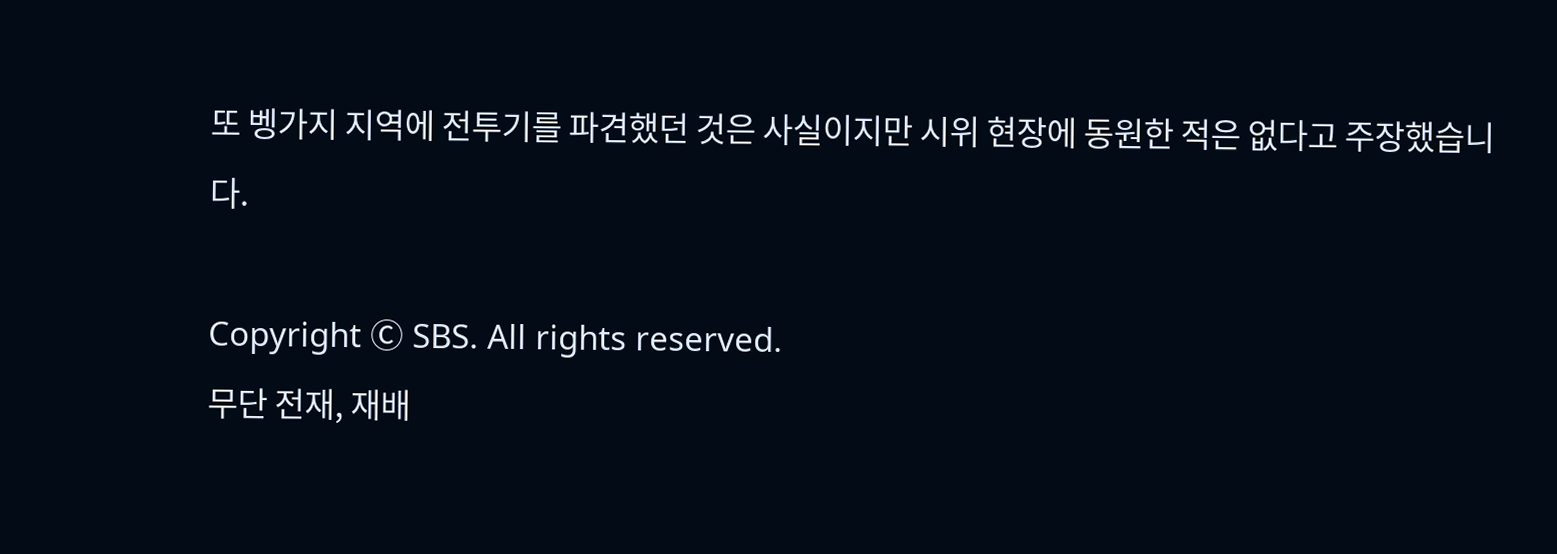또 벵가지 지역에 전투기를 파견했던 것은 사실이지만 시위 현장에 동원한 적은 없다고 주장했습니다.

Copyright Ⓒ SBS. All rights reserved.
무단 전재, 재배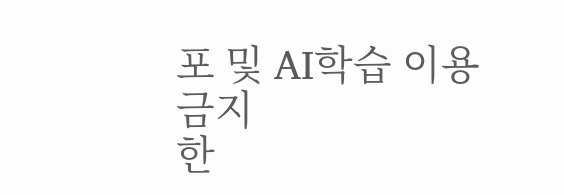포 및 AI학습 이용 금지
한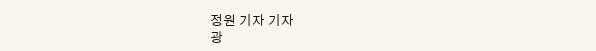정원 기자 기자
광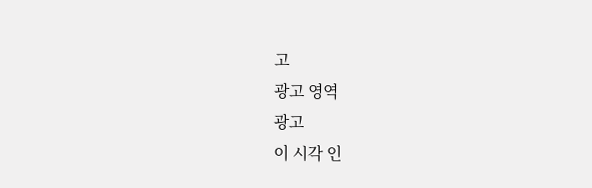고
광고 영역
광고
이 시각 인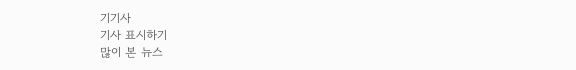기기사
기사 표시하기
많이 본 뉴스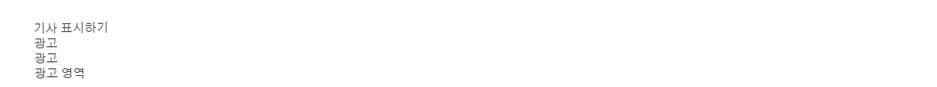기사 표시하기
광고
광고
광고 영역